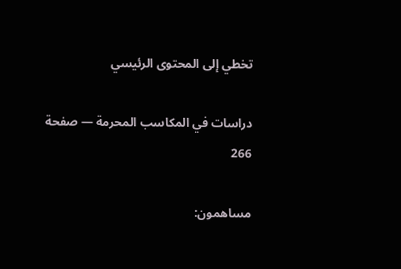تخطي إلى المحتوى الرئيسي

دراسات في المكاسب المحرمة — صفحة 266

مساهمون: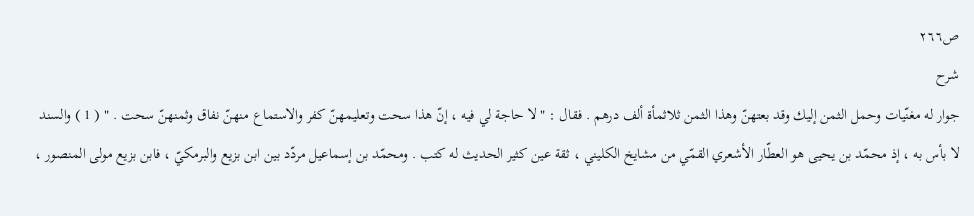ص٢٦٦
شرح
جوار له مغنّيات وحمل الثمن إليك وقد بعتهنّ وهذا الثمن ثلاثمأة ألف درهم . فقال : " لا حاجة لي فيه ، إنّ هذا سحت وتعليمهنّ كفر والاستماع منهنّ نفاق وثمنهنّ سحت . " ( 1 ) والسند لا بأس به ، إذ محمّد بن يحيى هو العطّار الأشعري القمّي من مشايخ الكليني ، ثقة عين كثير الحديث له كتب . ومحمّد بن إسماعيل مردّد بين ابن بزيع والبرمكيّ ، فابن بزيع مولى المنصور ،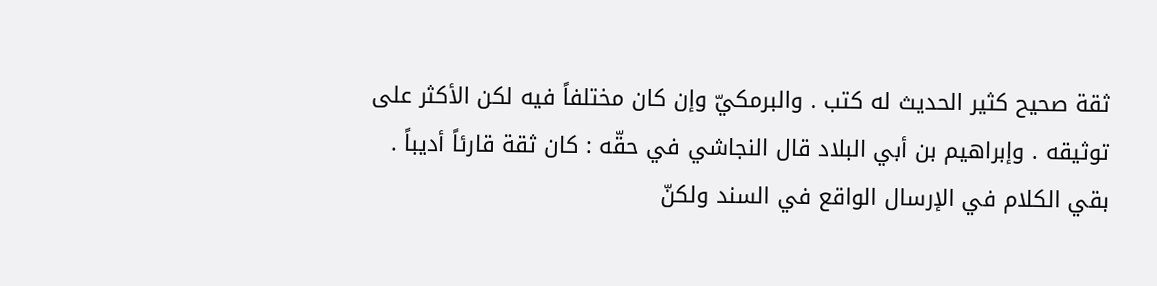ثقة صحيح كثير الحديث له كتب . والبرمكيّ وإن كان مختلفاً فيه لكن الأكثر على توثيقه . وإبراهيم بن أبي البلاد قال النجاشي في حقّه : كان ثقة قارئاً أديباً . بقي الكلام في الإرسال الواقع في السند ولكنّ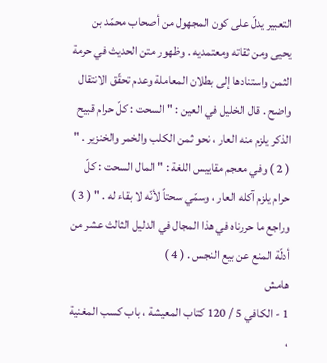التعبير يدلّ على كون المجهول من أصحاب محمّد بن يحيى ومن ثقاته ومعتمديه . وظهور متن الحديث في حرمة الثمن واستنادها إلى بطلان المعاملة وعدم تحقّق الانتقال واضح . قال الخليل في العين : " السحت : كلّ حرام قبيح الذكر يلزم منه العار ، نحو ثمن الكلب والخمر والخنزير . " ( 2 ) وفي معجم مقاييس اللغة : " المال السحت : كلّ حرام يلزم آكله العار ، وسمّي سحتاً لأنّه لا بقاء له . " ( 3 ) وراجع ما حررناه في هذا المجال في الدليل الثالث عشر من أدلّة المنع عن بيع النجس . ( 4 )
هامش
1 - الكافي 5 / 120 كتاب المعيشة ، باب كسب المغنية ،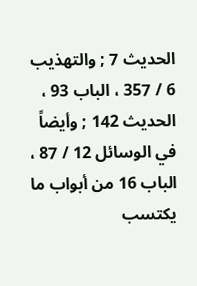الحديث 7 ; والتهذيب 6 / 357 ، الباب 93 ، الحديث 142 ; وأيضاً في الوسائل 12 / 87 ، الباب 16 من أبواب ما يكتسب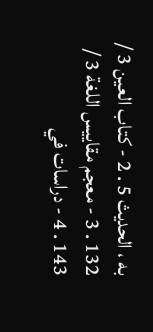به ، الحديث 5 . 2 - كتاب العين 3 / 132 . 3 - معجم مقاييس اللغة 3 / 143 . 4 - دراسات في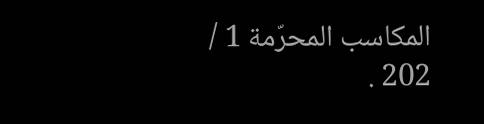المكاسب المحرّمة 1 / 202 .